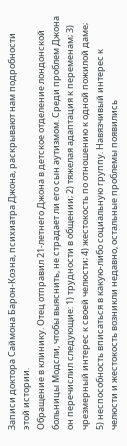Записи доктора Саймона Барон-Коэна, психиатра Джона, раскрывают нам подробности этой истории.
Обращение в клинику. Отец отправил 21-летнего Джона в детское отделение лондонской больницы Модсли, чтобы выяснить, не страдает ли его сын аутизмом. Среди проблем Джона он перечислил следующие: 1) трудности в общении; 2) тяжелая адаптация к переменам; 3) чрезмерный интерес к своей челюсти; 4) жестокость по отношению к одной пожилой даме; 5) неспособность вписаться в какую-либо социальную группу. Навязчивый интерес к челюсти и жестокость возникли недавно, остальные проблемы появились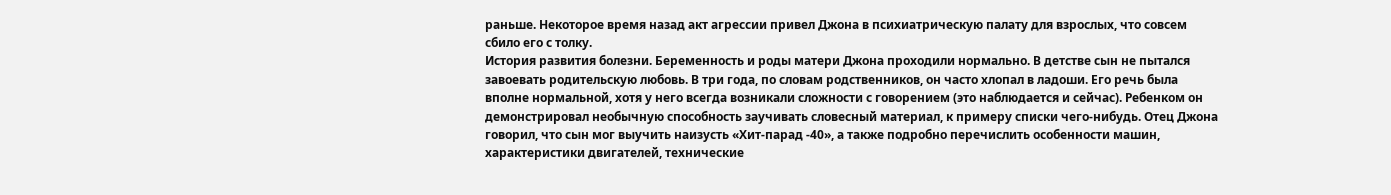раньше. Некоторое время назад акт агрессии привел Джона в психиатрическую палату для взрослых, что совсем сбило его с толку.
История развития болезни. Беременность и роды матери Джона проходили нормально. В детстве сын не пытался завоевать родительскую любовь. В три года, по словам родственников, он часто хлопал в ладоши. Его речь была вполне нормальной, хотя у него всегда возникали сложности с говорением (это наблюдается и сейчас). Ребенком он демонстрировал необычную способность заучивать словесный материал, к примеру списки чего-нибудь. Отец Джона говорил, что сын мог выучить наизусть «Хит-парад -40», а также подробно перечислить особенности машин, характеристики двигателей, технические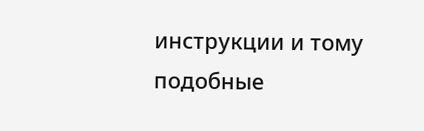инструкции и тому подобные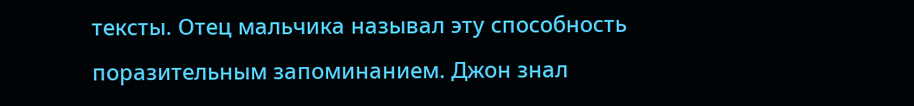тексты. Отец мальчика называл эту способность поразительным запоминанием. Джон знал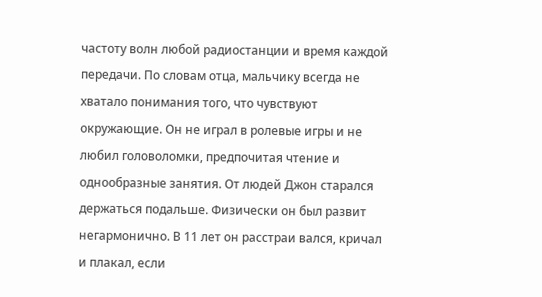частоту волн любой радиостанции и время каждой передачи. По словам отца, мальчику всегда не хватало понимания того, что чувствуют окружающие. Он не играл в ролевые игры и не любил головоломки, предпочитая чтение и однообразные занятия. От людей Джон старался держаться подальше. Физически он был развит негармонично. В 11 лет он расстраи вался, кричал и плакал, если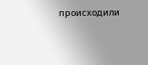происходили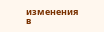изменения в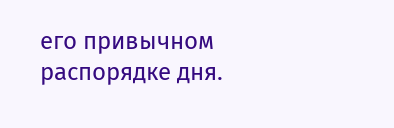его привычном распорядке дня.